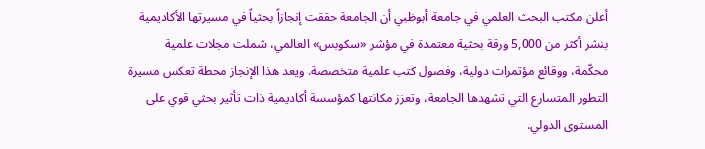أعلن مكتب البحث العلمي في جامعة أبوظبي أن الجامعة حققت إنجازاً بحثياً في مسيرتها الأكاديمية بنشر أكثر من 5,000 ورقة بحثية معتمدة في مؤشر «سكوبس» العالمي، شملت مجلات علمية محكّمة، ووقائع مؤتمرات دولية، وفصول كتب علمية متخصصة. ويعد هذا الإنجاز محطة تعكس مسيرة التطور المتسارع التي تشهدها الجامعة، وتعزز مكانتها كمؤسسة أكاديمية ذات تأثير بحثي قوي على المستوى الدولي.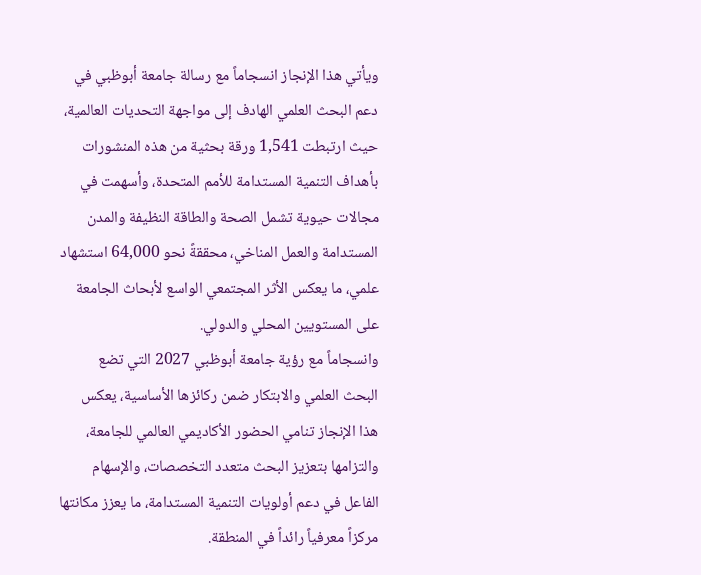ويأتي هذا الإنجاز انسجاماً مع رسالة جامعة أبوظبي في دعم البحث العلمي الهادف إلى مواجهة التحديات العالمية، حيث ارتبطت 1,541 ورقة بحثية من هذه المنشورات بأهداف التنمية المستدامة للأمم المتحدة، وأسهمت في مجالات حيوية تشمل الصحة والطاقة النظيفة والمدن المستدامة والعمل المناخي، محققةً نحو 64,000 استشهاد علمي، ما يعكس الأثر المجتمعي الواسع لأبحاث الجامعة على المستويين المحلي والدولي.
وانسجاماً مع رؤية جامعة أبوظبي 2027 التي تضع البحث العلمي والابتكار ضمن ركائزها الأساسية، يعكس هذا الإنجاز تنامي الحضور الأكاديمي العالمي للجامعة، والتزامها بتعزيز البحث متعدد التخصصات، والإسهام الفاعل في دعم أولويات التنمية المستدامة، ما يعزز مكانتها مركزاً معرفياً رائداً في المنطقة.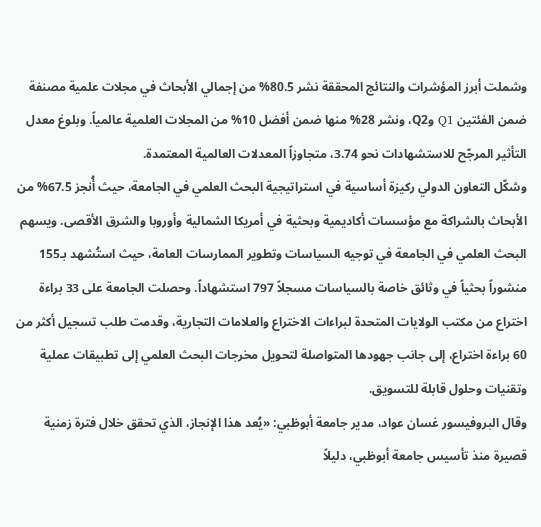وشملت أبرز المؤشرات والنتائج المحققة نشر 80.5% من إجمالي الأبحاث في مجلات علمية مصنفة ضمن الفئتين Q1 وQ2، ونشر 28% منها ضمن أفضل 10% من المجلات العلمية عالمياً. وبلوغ معدل التأثير المرجّح للاستشهادات نحو 3.74، متجاوزاً المعدلات العالمية المعتمدة.
وشكّل التعاون الدولي ركيزة أساسية في استراتيجية البحث العلمي في الجامعة، حيث أُنجز 67.5% من الأبحاث بالشراكة مع مؤسسات أكاديمية وبحثية في أمريكا الشمالية وأوروبا والشرق الأقصى. ويسهم البحث العلمي في الجامعة في توجيه السياسات وتطوير الممارسات العامة، حيث استُشهد بـ155 منشوراً بحثياً في وثائق خاصة بالسياسات مسجلاً 797 استشهاداً. وحصلت الجامعة على 33 براءة اختراع من مكتب الولايات المتحدة لبراءات الاختراع والعلامات التجارية، وقدمت طلب تسجيل أكثر من 60 براءة اختراع، إلى جانب جهودها المتواصلة لتحويل مخرجات البحث العلمي إلى تطبيقات عملية وتقنيات وحلول قابلة للتسويق.
وقال البروفيسور غسان عواد، مدير جامعة أبوظبي: «يُعد هذا الإنجاز، الذي تحقق خلال فترة زمنية قصيرة منذ تأسيس جامعة أبوظبي، دليلاً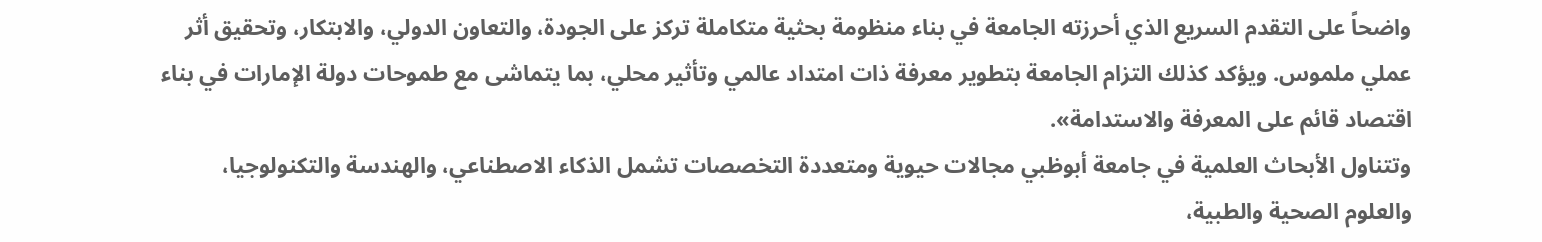واضحاً على التقدم السريع الذي أحرزته الجامعة في بناء منظومة بحثية متكاملة تركز على الجودة، والتعاون الدولي، والابتكار، وتحقيق أثر عملي ملموس. ويؤكد كذلك التزام الجامعة بتطوير معرفة ذات امتداد عالمي وتأثير محلي، بما يتماشى مع طموحات دولة الإمارات في بناء اقتصاد قائم على المعرفة والاستدامة».
وتتناول الأبحاث العلمية في جامعة أبوظبي مجالات حيوية ومتعددة التخصصات تشمل الذكاء الاصطناعي، والهندسة والتكنولوجيا، والعلوم الصحية والطبية،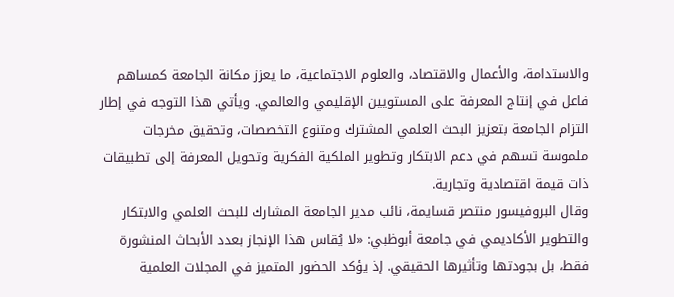والاستدامة، والأعمال والاقتصاد، والعلوم الاجتماعية، ما يعزز مكانة الجامعة كمساهم فاعل في إنتاج المعرفة على المستويين الإقليمي والعالمي. ويأتي هذا التوجه في إطار التزام الجامعة بتعزيز البحث العلمي المشترك ومتنوع التخصصات، وتحقيق مخرجات ملموسة تسهم في دعم الابتكار وتطوير الملكية الفكرية وتحويل المعرفة إلى تطبيقات ذات قيمة اقتصادية وتجارية.
وقال البروفيسور منتصر قسايمة، نائب مدير الجامعة المشارك للبحث العلمي والابتكار والتطوير الأكاديمي في جامعة أبوظبي: «لا يُقاس هذا الإنجاز بعدد الأبحاث المنشورة فقط، بل بجودتها وتأثيرها الحقيقي. إذ يؤكد الحضور المتميز في المجلات العلمية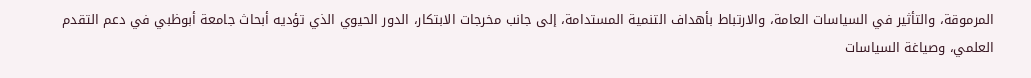المرموقة، والتأثير في السياسات العامة، والارتباط بأهداف التنمية المستدامة، إلى جانب مخرجات الابتكار، الدور الحيوي الذي تؤديه أبحاث جامعة أبوظبي في دعم التقدم العلمي، وصياغة السياسات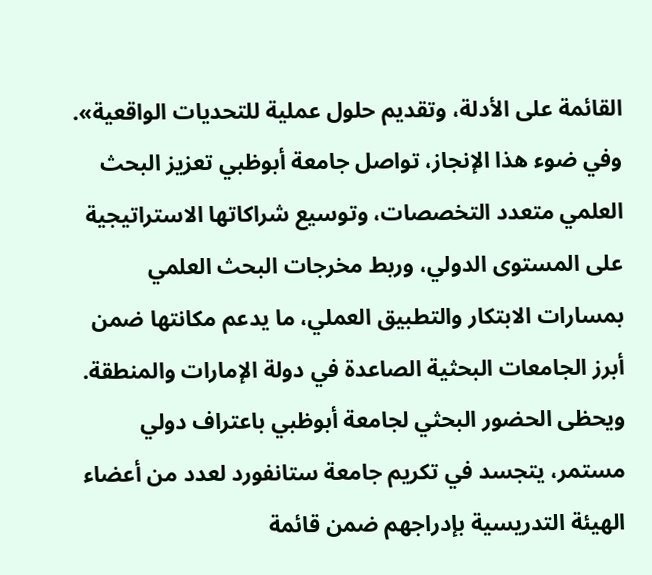القائمة على الأدلة، وتقديم حلول عملية للتحديات الواقعية».
وفي ضوء هذا الإنجاز، تواصل جامعة أبوظبي تعزيز البحث العلمي متعدد التخصصات، وتوسيع شراكاتها الاستراتيجية على المستوى الدولي، وربط مخرجات البحث العلمي بمسارات الابتكار والتطبيق العملي، ما يدعم مكانتها ضمن أبرز الجامعات البحثية الصاعدة في دولة الإمارات والمنطقة. ويحظى الحضور البحثي لجامعة أبوظبي باعتراف دولي مستمر، يتجسد في تكريم جامعة ستانفورد لعدد من أعضاء الهيئة التدريسية بإدراجهم ضمن قائمة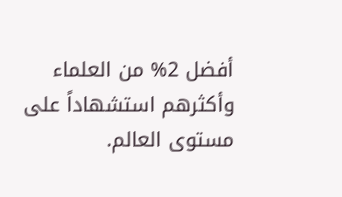أفضل 2% من العلماء وأكثرهم استشهاداً على مستوى العالم.